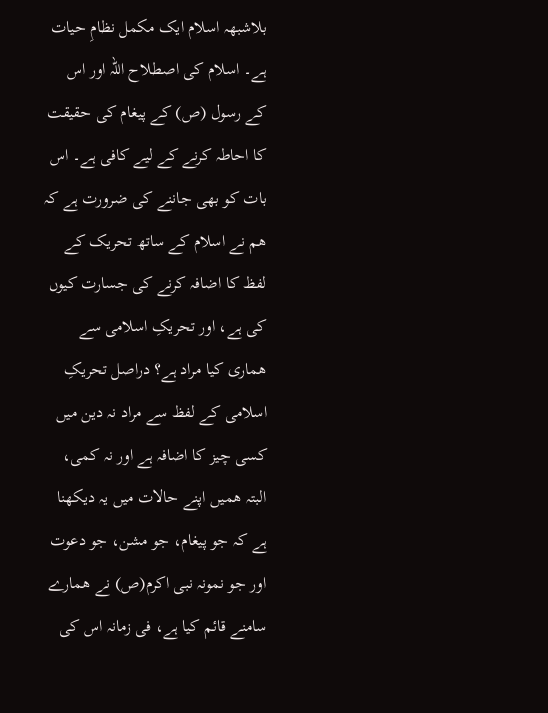بلاشبھہ اسلام ایک مکمل نظامِ حیات ہے۔ اسلام کی اصطلاح اللہ اور اس کے رسول (ص) کے پیغام کی حقیقت کا احاطہ کرنے کے لیے کافی ہے۔ اس بات کو بھی جاننے کی ضرورت ہے کہ ھم نے اسلام کے ساتھ تحریک کے لفظ کا اضافہ کرنے کی جسارت کیوں کی ہے، اور تحریکِ اسلامی سے ھماری کیا مراد ہے؟ دراصل تحریکِ اسلامی کے لفظ سے مراد نہ دین میں کسی چیز کا اضافہ ہے اور نہ کمی، البتہ ھمیں اپنے حالات میں یہ دیکھنا ہے کہ جو پیغام، جو مشن، جو دعوت اور جو نمونہ نبی اکرم(ص) نے ھمارے سامنے قائم کیا ہے، فی زمانہ اس کی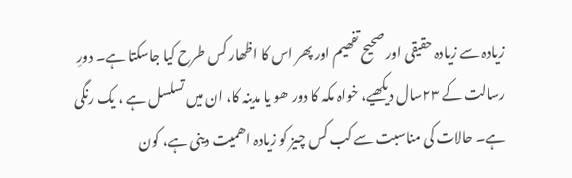زیادہ سے زیادہ حقیقی اور صحیح تفھیم اور پھر اس کا اظھار کس طرح کیا جاسکتا ہے۔ دورِ رسالت کے ۲۳سال دیکھیے، خواہ مکہ کا دور ھو یا مدینہ کا، ان میں تسلسل ہے ، یک رنگی ہے۔ حالات کی مناسبت سے کب کس چیز کو زیادہ اھمیت دینی ہے، کون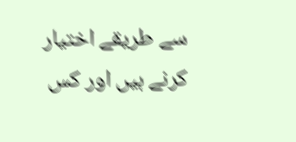سے طریقے اختیار کرنے ہیں اور کس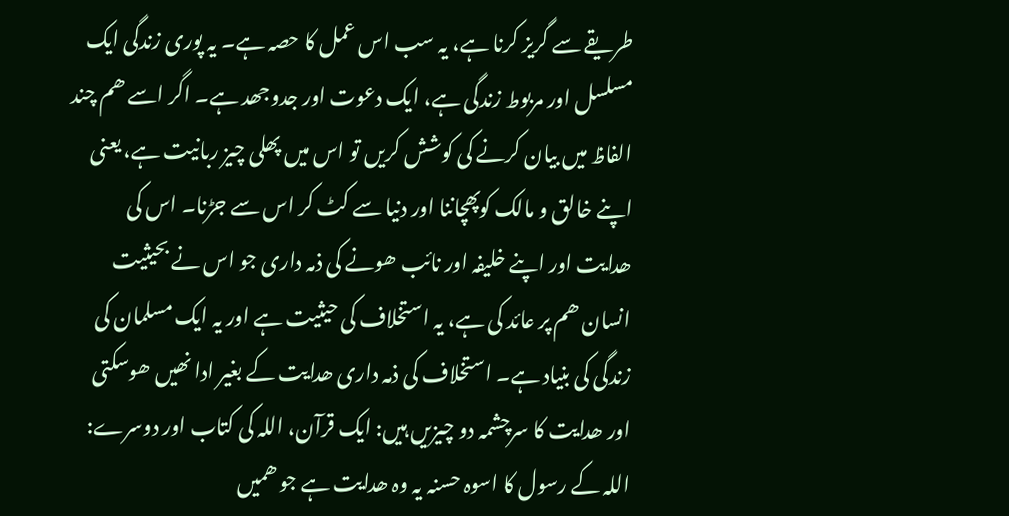طریقے سے گریز کرنا ہے، یہ سب اس عمل کا حصہ ہے۔ یہ پوری زندگی ایک مسلسل اور مربوط زندگی ہے، ایک دعوت اور جدوجھد ہے۔ اگر اسے ھم چند الفاظ میں بیان کرنے کی کوشش کریں تو اس میں پھلی چیز ربانیت ہے، یعنی اپنے خالق و مالک کوپھچاننا اور دنیا سے کٹ کر اس سے جڑنا۔ اس کی ھدایت اور اپنے خلیفہ اور نائب ھونے کی ذمہ داری جو اس نے بحیثیت انسان ھم پر عائد کی ہے، یہ استخلاف کی حیثیت ہے اور یہ ایک مسلمان کی زندگی کی بنیاد ہے۔ استخلاف کی ذمہ داری ھدایت کے بغیر ادا نھیں ھوسکتی اور ھدایت کا سرچشمہ دو چیزیں ہیں: ایک قرآن، اللہ کی کتاب اور دوسرے: اللہ کے رسول کا اسوہ حسنہ یہ وہ ھدایت ہے جو ھمیں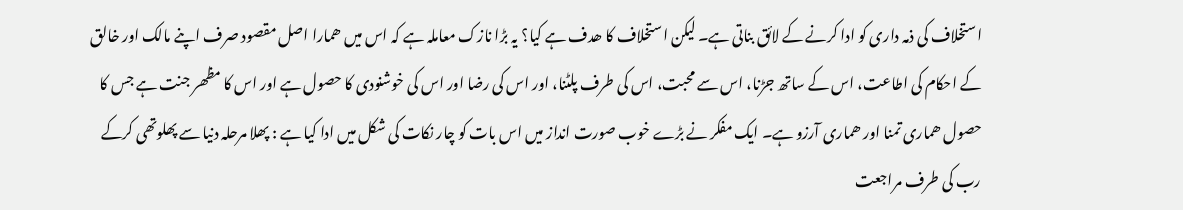استخلاف کی ذمہ داری کو ادا کرنے کے لائق بناتی ہے۔ لیکن استخلاف کا ھدف ہے کیا؟ یہ بڑا نازک معاملہ ہے کہ اس میں ھمارا اصل مقصود صرف اپنے مالک اور خالق کے احکام کی اطاعت، اس کے ساتھ جڑنا، اس سے محبت، اس کی طرف پلٹنا، اور اس کی رضا اور اس کی خوشنودی کا حصول ہے اور اس کا مظھر جنت ہے جس کا حصول ھماری تمنا اور ھماری آرزو ہے۔ ایک مفکر نے بڑے خوب صورت انداز میں اس بات کو چار نکات کی شکل میں ادا کیا ہے : پھلا مرحلہ دنیا سے پھلوتھی کرکے رب کی طرف مراجعت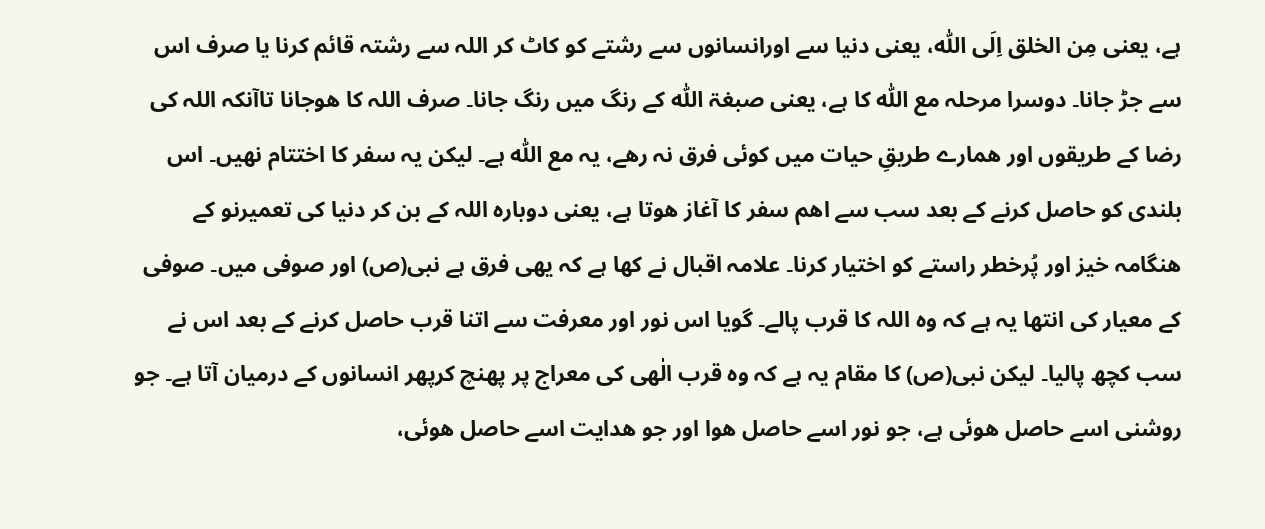ہے، یعنی مِن الخلق اِلَی اللّٰہ، یعنی دنیا سے اورانسانوں سے رشتے کو کاٹ کر اللہ سے رشتہ قائم کرنا یا صرف اس سے جڑ جانا۔ دوسرا مرحلہ مع اللّٰہ کا ہے، یعنی صبغۃ اللّٰہ کے رنگ میں رنگ جانا۔ صرف اللہ کا ھوجانا تاآنکہ اللہ کی رضا کے طریقوں اور ھمارے طریقِ حیات میں کوئی فرق نہ رھے، یہ مع اللّٰہ ہے۔ لیکن یہ سفر کا اختتام نھیں۔ اس بلندی کو حاصل کرنے کے بعد سب سے اھم سفر کا آغاز ھوتا ہے، یعنی دوبارہ اللہ کے بن کر دنیا کی تعمیرنو کے ھنگامہ خیز اور پُرخطر راستے کو اختیار کرنا۔ علامہ اقبال نے کھا ہے کہ یھی فرق ہے نبی(ص) اور صوفی میں۔ صوفی کے معیار کی انتھا یہ ہے کہ وہ اللہ کا قرب پالے۔ گویا اس نور اور معرفت سے اتنا قرب حاصل کرنے کے بعد اس نے سب کچھ پالیا۔ لیکن نبی(ص) کا مقام یہ ہے کہ وہ قرب الٰھی کی معراج پر پھنچ کرپھر انسانوں کے درمیان آتا ہے۔ جو روشنی اسے حاصل ھوئی ہے، جو نور اسے حاصل ھوا اور جو ھدایت اسے حاصل ھوئی،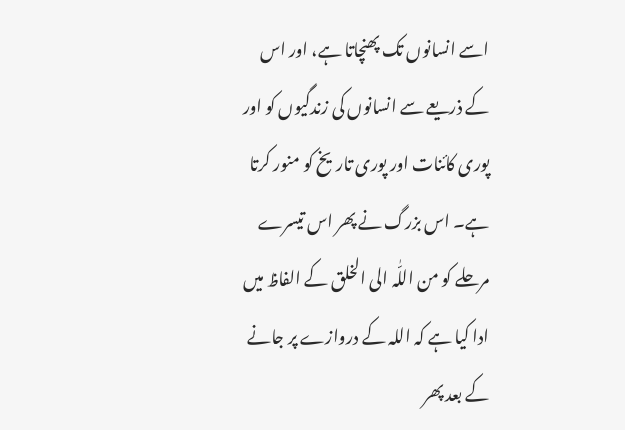اسے انسانوں تک پھنچاتا ہے، اور اس کے ذریعے سے انسانوں کی زندگیوں کو اور پوری کائنات اور پوری تاریخ کو منور کرتا ہے۔ اس بزرگ نے پھر اس تیسرے مرحلے کو من اللّٰہ الی الخلق کے الفاظ میں ادا کیا ہے کہ اللہ کے دروازے پر جانے کے بعد پھر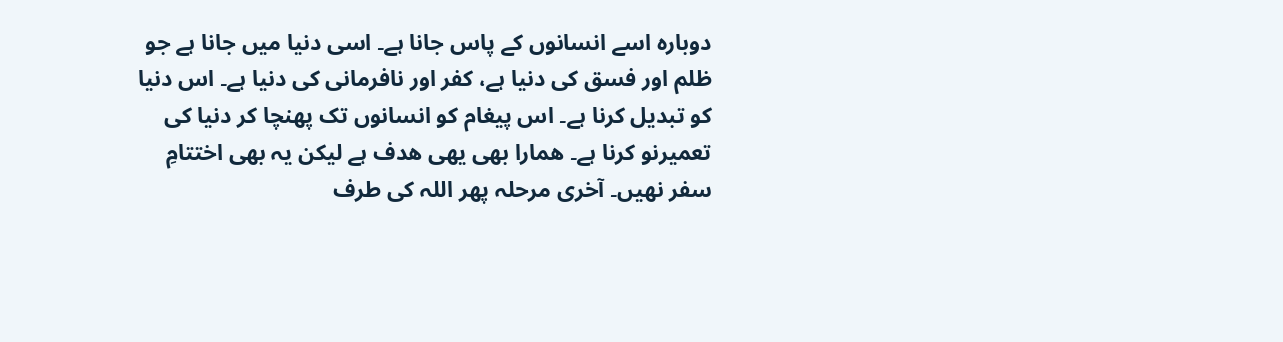دوبارہ اسے انسانوں کے پاس جانا ہے۔ اسی دنیا میں جانا ہے جو ظلم اور فسق کی دنیا ہے، کفر اور نافرمانی کی دنیا ہے۔ اس دنیا کو تبدیل کرنا ہے۔ اس پیغام کو انسانوں تک پھنچا کر دنیا کی تعمیرنو کرنا ہے۔ ھمارا بھی یھی ھدف ہے لیکن یہ بھی اختتامِ سفر نھیں۔ آخری مرحلہ پھر اللہ کی طرف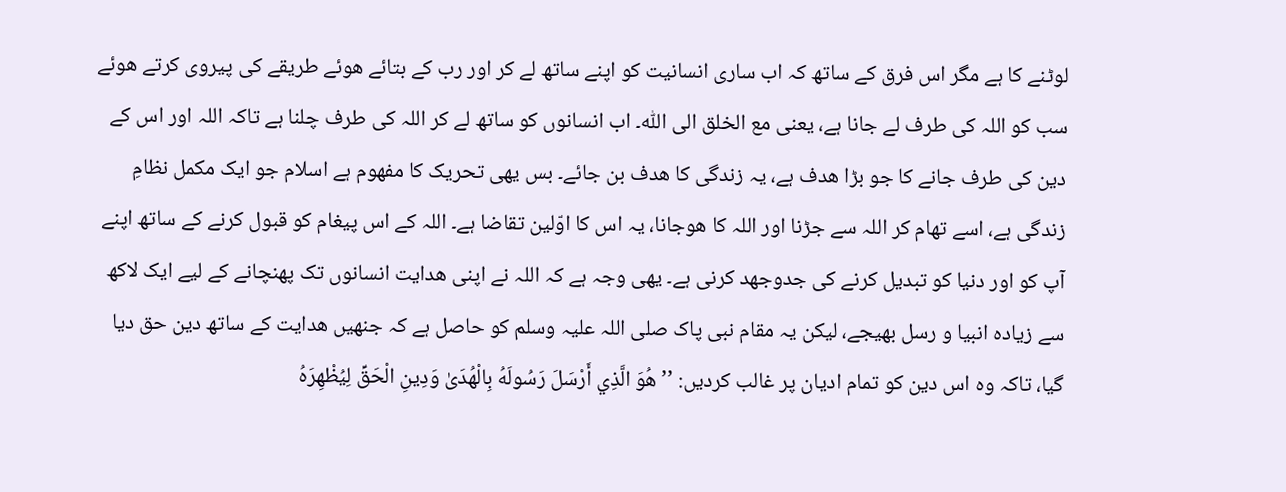لوٹنے کا ہے مگر اس فرق کے ساتھ کہ اب ساری انسانیت کو اپنے ساتھ لے کر اور رب کے بتائے ھوئے طریقے کی پیروی کرتے ھوئے سب کو اللہ کی طرف لے جانا ہے، یعنی مع الخلق الی اللّٰہ۔ اب انسانوں کو ساتھ لے کر اللہ کی طرف چلنا ہے تاکہ اللہ اور اس کے دین کی طرف جانے کا جو بڑا ھدف ہے، یہ زندگی کا ھدف بن جائے۔ بس یھی تحریک کا مفھوم ہے اسلام جو ایک مکمل نظامِ زندگی ہے، اسے تھام کر اللہ سے جڑنا اور اللہ کا ھوجانا، یہ اس کا اوّلین تقاضا ہے۔ اللہ کے اس پیغام کو قبول کرنے کے ساتھ اپنے آپ کو اور دنیا کو تبدیل کرنے کی جدوجھد کرنی ہے۔ یھی وجہ ہے کہ اللہ نے اپنی ھدایت انسانوں تک پھنچانے کے لیے ایک لاکھ سے زیادہ انبیا و رسل بھیجے، لیکن یہ مقام نبی پاک صلی اللہ علیہ وسلم کو حاصل ہے کہ جنھیں ھدایت کے ساتھ دین حق دیا گیا، تاکہ وہ اس دین کو تمام ادیان پر غالب کردیں: ’’هُوَ الَّذِي أَرْسَلَ رَسُولَهُ بِالْهُدَىٰ وَدِينِ الْحَقِّ لِيُظْهِرَهُ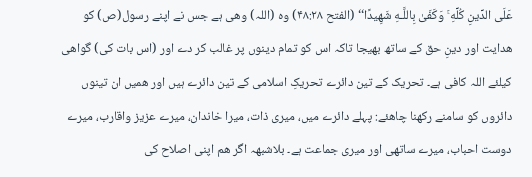عَلَى الدِّينِ كُلِّهِ ۚ وَكَفَىٰ بِاللَّـهِ شَهِيدًا‘‘ (الفتح ۴۸:۲۸) وہ (اللہ) وھی ہے جس نے اپنے رسول(ص) کو ھدایت اور دینِ حق کے ساتھ بھیجا تاکہ اس کو تمام دینوں پر غالب کر دے اور (اس بات کی) گواھی کیلئے اللہ کافی ہے۔ تحریک کے تین دائرے تحریکِ اسلامی کے تین دائرے ہیں اور ھمیں ان تینوں دائروں کو سامنے رکھنا چاھئے: پہلے دائرے میں، میری ذات، میرا خاندان، میرے عزیز واقارب، میرے دوست احباب، میرے ساتھی اور میری جماعت ہے۔ بلاشبھہ اگر ھم اپنی اصلاح کی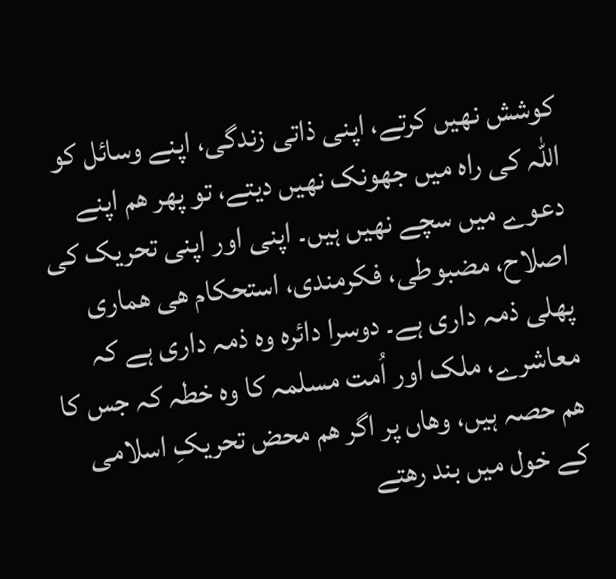کوشش نھیں کرتے، اپنی ذاتی زندگی، اپنے وسائل کو اللہ کی راہ میں جھونک نھیں دیتے، تو پھر ھم اپنے دعوے میں سچے نھیں ہیں۔ اپنی اور اپنی تحریک کی اصلاح، مضبوطی، فکرمندی، استحکام ھی ھماری پھلی ذمہ داری ہے۔ دوسرا دائرہ وہ ذمہ داری ہے کہ معاشرے، ملک اور اُمت مسلمہ کا وہ خطہ کہ جس کا ھم حصہ ہیں، وھاں پر اگر ھم محض تحریکِ اسلامی کے خول میں بند رھتے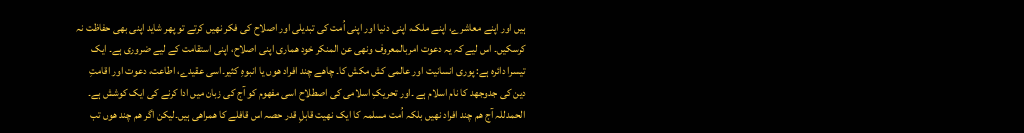ہیں اور اپنے معاشرے، اپنے ملک، اپنی دنیا اور اپنی اُمت کی تبدیلی اور اصلاح کی فکر نھیں کرتے تو پھر شاید اپنی بھی حفاظت نہ کرسکیں۔ اس لیے کہ یہ دعوت امربالمعروف ونھی عن المنکر خود ھماری اپنی اصلاح، اپنی استقامت کے لیے ضروری ہے۔ ایک تیسرا دائرہ ہے: پوری انسانیت اور عالمی کش مکش کا۔ چاھے چند افراد ھوں یا انبوہِ کثیر۔اسی عقیدے، اطاعت، دعوت اور اقامتِ دین کی جدوجھد کا نام اسلام ہے ۔اور تحریکِ اسلامی کی اصطلاح اسی مفھوم کو آج کی زبان میں ادا کرنے کی ایک کوشش ہے۔ الحمدللہ آج ھم چند افراد نھیں بلکہ اُمت مسلمہ کا ایک نھیت قابلِ قدر حصہ اس قافلے کا ھمراھی ہیں۔لیکن اگر ھم چند ھوں تب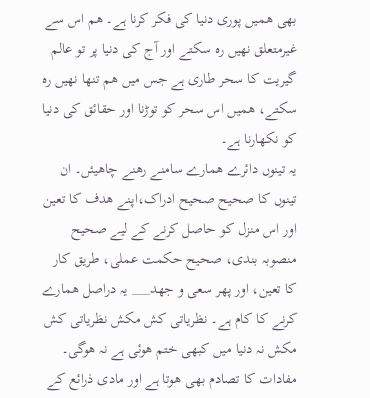بھی ھمیں پوری دنیا کی فکر کرنا ہے۔ ھم اس سے غیرمتعلق نھیں رہ سکتے اور آج کی دنیا پر تو عالم گیریت کا سحر طاری ہے جس میں ھم تنھا نھیں رہ سکتے، ھمیں اس سحر کو توڑنا اور حقائق کی دنیا کو نکھارنا ہے۔
یہ تینوں دائرے ھمارے سامنے رھنے چاھیئں۔ ان تینوں کا صحیح صحیح ادراک،اپنے ھدف کا تعین اور اس منزل کو حاصل کرنے کے لیے صحیح منصوبہ بندی، صحیح حکمت عملی، طریق کار کا تعین، اور پھر سعی و جھد___ یہ دراصل ھمارے کرنے کا کام ہے۔ نظریاتی کش مکش نظریاتی کش مکش نہ دنیا میں کبھی ختم ھوئی ہے نہ ھوگی۔ مفادات کا تصادم بھی ھوتا ہے اور مادی ذرائع کے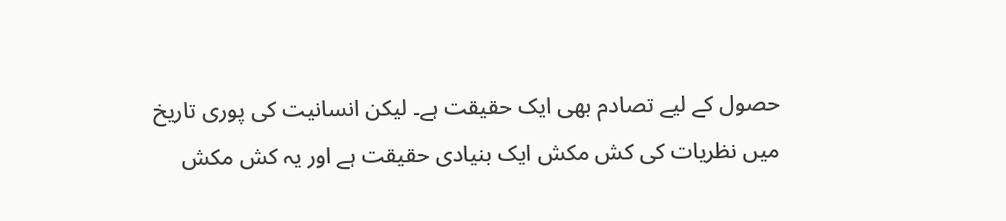حصول کے لیے تصادم بھی ایک حقیقت ہے۔ لیکن انسانیت کی پوری تاریخ میں نظریات کی کش مکش ایک بنیادی حقیقت ہے اور یہ کش مکش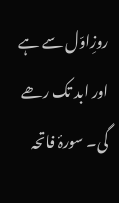روزِاوّل سے ہے اور ابد تک رھے گی۔ سورۂ فاتحہ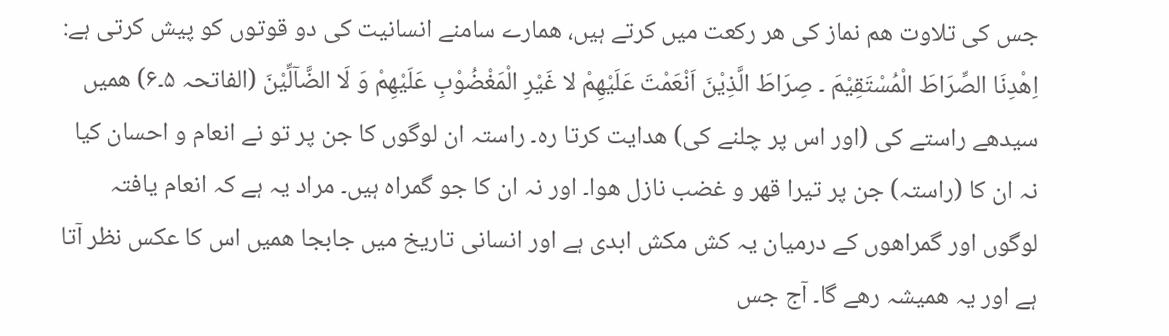جس کی تلاوت ھم نماز کی ھر رکعت میں کرتے ہیں، ھمارے سامنے انسانیت کی دو قوتوں کو پیش کرتی ہے: اِھْدِنَا الصِّرَاطَ الْمُسْتَقِیْمَ ۔ صِرَاطَ الَّذِیْنَ اَنْعَمْتَ عَلَیْھِمْ لا غَیْرِ الْمَغْضُوْبِ عَلَیْھِمْ وَ لَا الضَّآلِّیْنَ (الفاتحہ ۵۔۶) ھمیں سیدھے راستے کی (اور اس پر چلنے کی) ھدایت کرتا رہ۔ راستہ ان لوگوں کا جن پر تو نے انعام و احسان کیا نہ ان کا (راستہ) جن پر تیرا قھر و غضب نازل ھوا۔ اور نہ ان کا جو گمراہ ہیں۔ مراد یہ ہے کہ انعام یافتہ لوگوں اور گمراھوں کے درمیان یہ کش مکش ابدی ہے اور انسانی تاریخ میں جابجا ھمیں اس کا عکس نظر آتا ہے اور یہ ھمیشہ رھے گا۔ آج جس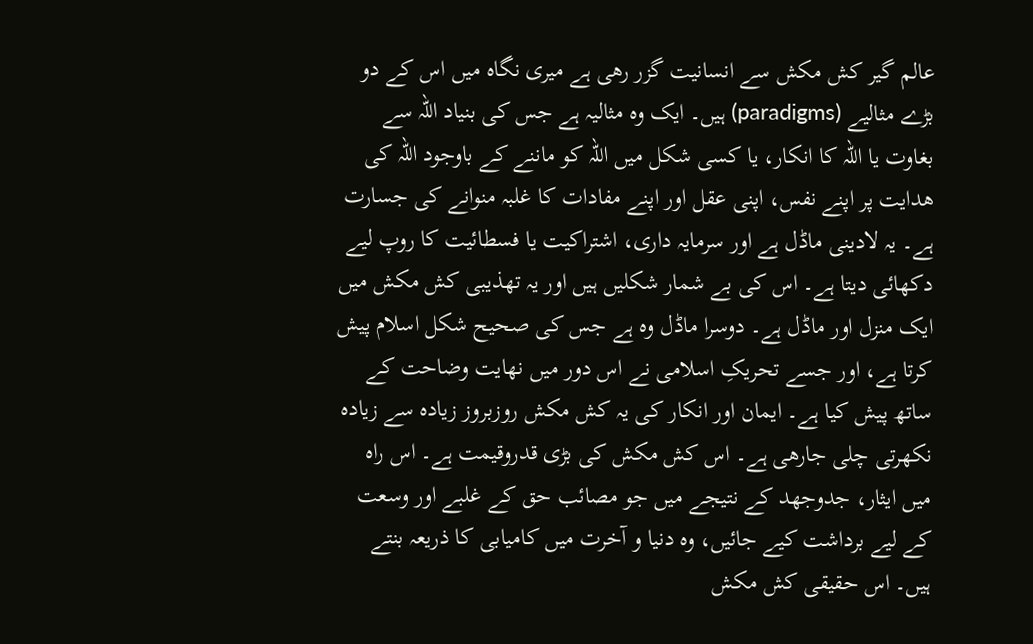عالم گیر کش مکش سے انسانیت گزر رھی ہے میری نگاہ میں اس کے دو بڑے مثالیے (paradigms) ہیں۔ ایک وہ مثالیہ ہے جس کی بنیاد اللہ سے بغاوت یا اللہ کا انکار، یا کسی شکل میں اللہ کو ماننے کے باوجود اللہ کی ھدایت پر اپنے نفس، اپنی عقل اور اپنے مفادات کا غلبہ منوانے کی جسارت ہے۔ یہ لادینی ماڈل ہے اور سرمایہ داری، اشتراکیت یا فسطائیت کا روپ لیے دکھائی دیتا ہے۔ اس کی بے شمار شکلیں ہیں اور یہ تھذیبی کش مکش میں ایک منزل اور ماڈل ہے۔ دوسرا ماڈل وہ ہے جس کی صحیح شکل اسلام پیش کرتا ہے، اور جسے تحریکِ اسلامی نے اس دور میں نھایت وضاحت کے ساتھ پیش کیا ہے۔ ایمان اور انکار کی یہ کش مکش روزبروز زیادہ سے زیادہ نکھرتی چلی جارھی ہے۔ اس کش مکش کی بڑی قدروقیمت ہے۔ اس راہ میں ایثار، جدوجھد کے نتیجے میں جو مصائب حق کے غلبے اور وسعت کے لیے برداشت کیے جائیں، وہ دنیا و آخرت میں کامیابی کا ذریعہ بنتے ہیں۔ اس حقیقی کش مکش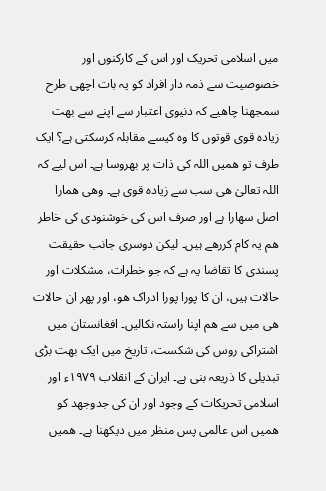میں اسلامی تحریک اور اس کے کارکنوں اور خصوصیت سے ذمہ دار افراد کو یہ بات اچھی طرح سمجھنا چاھیے کہ دنیوی اعتبار سے اپنے سے بھت زیادہ قوی قوتوں کا وہ کیسے مقابلہ کرسکتی ہے؟ ایک طرف تو ھمیں اللہ کی ذات پر بھروسا ہے۔ اس لیے کہ اللہ تعالیٰ ھی سب سے زیادہ قوی ہے۔ وھی ھمارا اصل سھارا ہے اور صرف اس کی خوشنودی کی خاطر ھم یہ کام کررھے ہیں۔ لیکن دوسری جانب حقیقت پسندی کا تقاضا یہ ہے کہ جو خطرات، مشکلات اور حالات ہیں، ان کا پورا پورا ادراک ھو، اور پھر ان حالات ھی میں سے ھم اپنا راستہ نکالیں۔ افغانستان میں اشتراکی روس کی شکست، تاریخ میں ایک بھت بڑی تبدیلی کا ذریعہ بنی ہے۔ ایران کے انقلاب ۱۹۷۹ء اور اسلامی تحریکات کے وجود اور ان کی جدوجھد کو ھمیں اس عالمی پس منظر میں دیکھنا ہے۔ ھمیں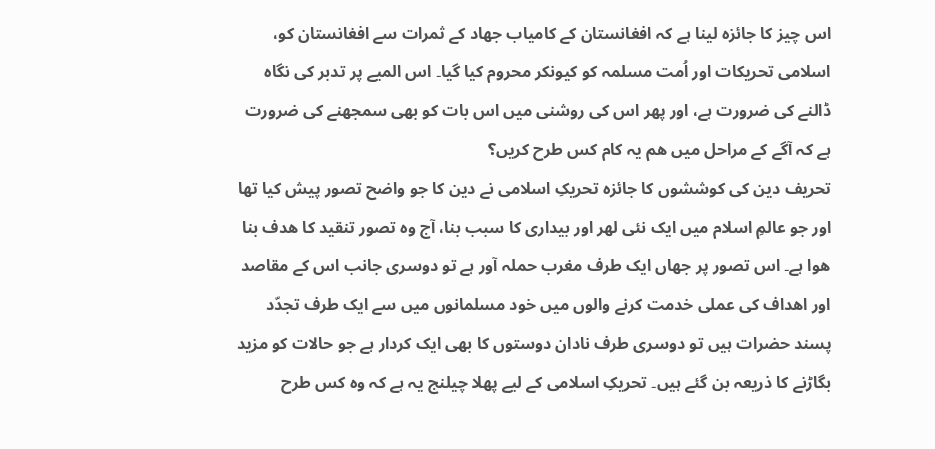اس چیز کا جائزہ لینا ہے کہ افغانستان کے کامیاب جھاد کے ثمرات سے افغانستان کو، اسلامی تحریکات اور اُمت مسلمہ کو کیونکر محروم کیا گیا۔ اس المیے پر تدبر کی نگاہ ڈالنے کی ضرورت ہے، اور پھر اس کی روشنی میں اس بات کو بھی سمجھنے کی ضرورت ہے کہ آگے کے مراحل میں ھم یہ کام کس طرح کریں؟
تحریف دین کی کوششوں کا جائزہ تحریکِ اسلامی نے دین کا جو واضح تصور پیش کیا تھا اور جو عالمِ اسلام میں ایک نئی لھر اور بیداری کا سبب بنا، آج وہ تصور تنقید کا ھدف بنا ھوا ہے۔ اس تصور پر جھاں ایک طرف مغرب حملہ آور ہے تو دوسری جانب اس کے مقاصد اور اھداف کی عملی خدمت کرنے والوں میں خود مسلمانوں میں سے ایک طرف تجدّد پسند حضرات ہیں تو دوسری طرف نادان دوستوں کا بھی ایک کردار ہے جو حالات کو مزید بگاڑنے کا ذریعہ بن گئے ہیں۔ تحریکِ اسلامی کے لیے پھلا چیلنج یہ ہے کہ وہ کس طرح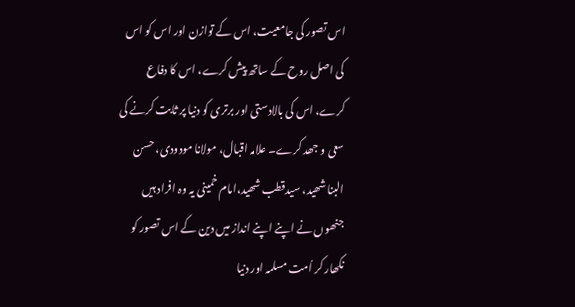اس تصور کی جامعیت، اس کے توازن اور اس کو اس کی اصل روح کے ساتھ پیش کرے، اس کا دفاع کرے، اس کی بالادستی اور برتری کو دنیا پر ثابت کرنے کی سعی و جھد کرے۔ علامہ اقبال، مولانا مودودی، حسن البنا شھید، سیدقطب شھید،امام خمینی یہ وہ افراد ہیں جنھوں نے اپنے اپنے انداز میں دین کے اس تصور کو نکھار کر اُمت مسلمہ اور دنیا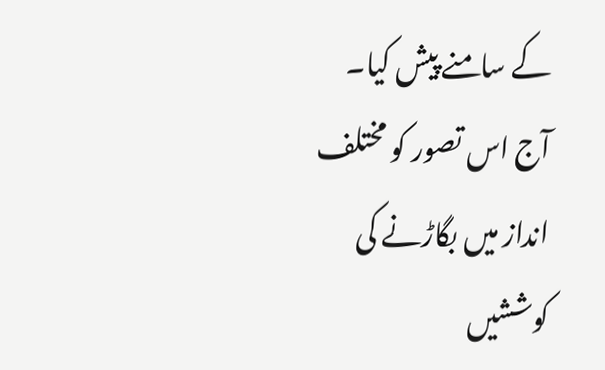کے سامنے پیش کیا۔ آج اس تصور کو مختلف انداز میں بگاڑنے کی کوششیں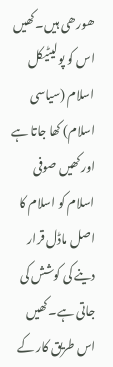ھورھی ہیں۔ کھیں اس کو پولیٹیکل اسلام (سیاسی اسلام) کھا جاتا ہے اور کھیں صوفی اسلام کو اسلام کا اصل ماڈل قرار دینے کی کوشش کی جاتی ہے۔ کھیں اس طریق کار کے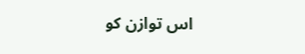اس توازن کو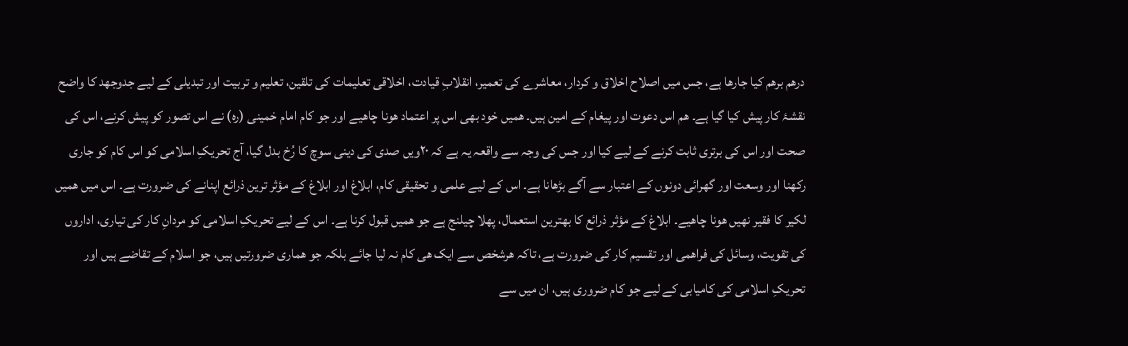درھم برھم کیا جارھا ہے، جس میں اصلاح اخلاق و کردار، معاشرے کی تعمیر، انقلابِ قیادت، اخلاقی تعلیمات کی تلقین، تعلیم و تربیت اور تبدیلی کے لیے جدوجھد کا واضح نقشۂ کار پیش کیا گیا ہے۔ ھم اس دعوت اور پیغام کے امین ہیں۔ ھمیں خود بھی اس پر اعتماد ھونا چاھیے اور جو کام امام خمینی (رہ) نے اس تصور کو پیش کرنے، اس کی صحت اور اس کی برتری ثابت کرنے کے لیے کیا اور جس کی وجہ سے واقعہ یہ ہے کہ ۲۰ویں صدی کی دینی سوچ کا رُخ بدل گیا، آج تحریکِ اسلامی کو اس کام کو جاری رکھنا اور وسعت اور گھرائی دونوں کے اعتبار سے آگے بڑھانا ہے۔ اس کے لیے علمی و تحقیقی کام، ابلاغ اور ابلاغ کے مؤثر ترین ذرائع اپنانے کی ضرورت ہے۔ اس میں ھمیں لکیر کا فقیر نھیں ھونا چاھیے۔ ابلاغ کے مؤثر ذرائع کا بھترین استعمال، پھلا چیلنج ہے جو ھمیں قبول کرنا ہے۔ اس کے لیے تحریکِ اسلامی کو مردانِ کار کی تیاری، اداروں کی تقویت، وسائل کی فراھمی اور تقسیم کار کی ضرورت ہے، تاکہ ھرشخص سے ایک ھی کام نہ لیا جائے بلکہ جو ھماری ضرورتیں ہیں، جو اسلام کے تقاضے ہیں اور تحریکِ اسلامی کی کامیابی کے لیے جو کام ضروری ہیں، ان میں سے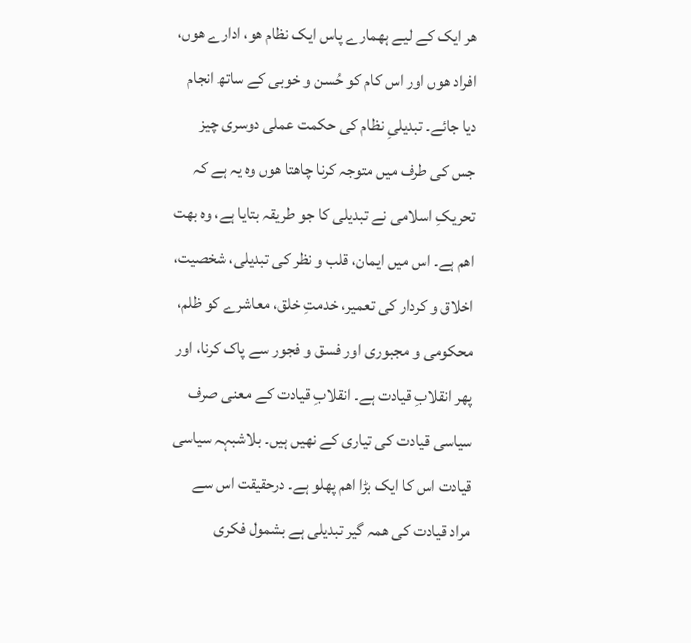ھر ایک کے لیے ہھمارے پاس ایک نظام ھو، ادارے ھوں، افراد ھوں اور اس کام کو حُسن و خوبی کے ساتھ انجام دیا جائے۔ تبدیلیِ نظام کی حکمت عملی دوسری چیز جس کی طرف میں متوجہ کرنا چاھتا ھوں وہ یہ ہے کہ تحریکِ اسلامی نے تبدیلی کا جو طریقہ بتایا ہے، وہ بھت اھم ہے۔ اس میں ایمان، قلب و نظر کی تبدیلی، شخصیت، اخلاق و کردار کی تعمیر، خدمتِ خلق، معاشرے کو ظلم، محکومی و مجبوری اور فسق و فجور سے پاک کرنا، اور پھر انقلابِ قیادت ہے۔ انقلابِ قیادت کے معنی صرف سیاسی قیادت کی تیاری کے نھیں ہیں۔ بلاشبہہ سیاسی قیادت اس کا ایک بڑا اھم پھلو ہے۔ درحقیقت اس سے مراد قیادت کی ھمہ گیر تبدیلی ہے بشمول فکری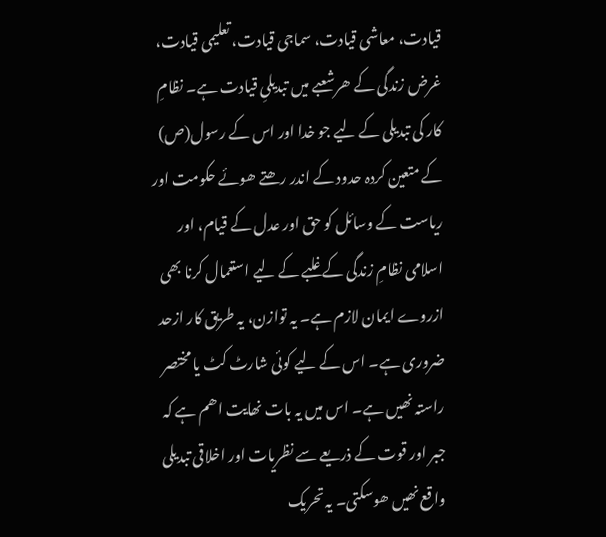قیادت، معاشی قیادت، سماجی قیادت، تعلیمی قیادت، غرض زندگی کے ھرشعبے میں تبدیلیِ قیادت ہے۔ نظامِ کار کی تبدیلی کے لیے جو خدا اور اس کے رسول(ص) کے متعین کردہ حدود کے اندر رھتے ھوئے حکومت اور ریاست کے وسائل کو حق اور عدل کے قیام، اور اسلامی نظامِ زندگی کے غلبے کے لیے استعمال کرنا بھی ازروے ایمان لازم ہے۔ یہ توازن، یہ طریق کار ازحد ضروری ہے۔ اس کے لیے کوئی شارٹ کٹ یا مختصر راستہ نھیں ہے۔ اس میں یہ بات نھایت اھم ہے کہ جبر اور قوت کے ذریعے سے نظریات اور اخلاقی تبدیلی واقع نھیں ھوسکتی۔ یہ تحریک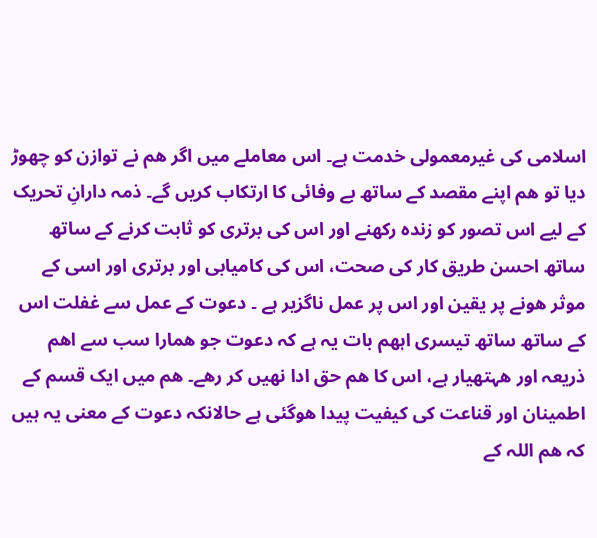اسلامی کی غیرمعمولی خدمت ہے۔ اس معاملے میں اگر ھم نے توازن کو چھوڑ دیا تو ھم اپنے مقصد کے ساتھ بے وفائی کا ارتکاب کریں گے۔ ذمہ دارانِ تحریک کے لیے اس تصور کو زندہ رکھنے اور اس کی برتری کو ثابت کرنے کے ساتھ ساتھ احسن طریق کار کی صحت، اس کی کامیابی اور برتری اور اسی کے موثر ھونے پر یقین اور اس پر عمل ناگزیر ہے ۔ دعوت کے عمل سے غفلت اس کے ساتھ ساتھ تیسری اہھم بات یہ ہے کہ دعوت جو ھمارا سب سے اھم ذریعہ اور ھہتھیار ہے، اس کا ھم حق ادا نھیں کر رھے۔ ھم میں ایک قسم کے اطمینان اور قناعت کی کیفیت پیدا ھوگئی ہے حالانکہ دعوت کے معنی یہ ہیں کہ ھم اللہ کے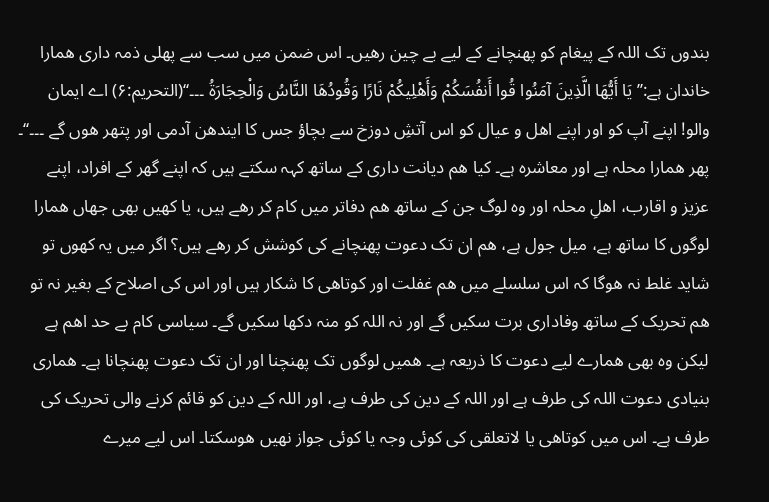بندوں تک اللہ کے پیغام کو پھنچانے کے لیے بے چین رھیں۔ اس ضمن میں سب سے پھلی ذمہ داری ھمارا خاندان ہے:’’ يَا أَيُّهَا الَّذِينَ آمَنُوا قُوا أَنفُسَكُمْ وَأَهْلِيكُمْ نَارًا وَقُودُهَا النَّاسُ وَالْحِجَارَةُ ۔۔۔‘‘(التحریم:۶) اے ایمان والو! اپنے آپ کو اور اپنے اھل و عیال کو اس آتشِ دوزخ سے بچاؤ جس کا ایندھن آدمی اور پتھر ھوں گے ۔۔۔‘‘۔ پھر ھمارا محلہ ہے اور معاشرہ ہے۔ کیا ھم دیانت داری کے ساتھ کہہ سکتے ہیں کہ اپنے گھر کے افراد، اپنے عزیز و اقارب، اھلِ محلہ اور وہ لوگ جن کے ساتھ ھم دفاتر میں کام کر رھے ہیں، یا کھیں بھی جھاں ھمارا لوگوں کا ساتھ ہے، میل جول ہے، ھم ان تک دعوت پھنچانے کی کوشش کر رھے ہیں؟ اگر میں یہ کھوں تو شاید غلط نہ ھوگا کہ اس سلسلے میں ھم غفلت اور کوتاھی کا شکار ہیں اور اس کی اصلاح کے بغیر نہ تو ھم تحریک کے ساتھ وفاداری برت سکیں گے اور نہ اللہ کو منہ دکھا سکیں گے۔ سیاسی کام بے حد اھم ہے لیکن وہ بھی ھمارے لیے دعوت کا ذریعہ ہے۔ ھمیں لوگوں تک پھنچنا اور ان تک دعوت پھنچانا ہے۔ ھماری بنیادی دعوت اللہ کی طرف ہے اور اللہ کے دین کی طرف ہے، اور اللہ کے دین کو قائم کرنے والی تحریک کی طرف ہے۔ اس میں کوتاھی یا لاتعلقی کی کوئی وجہ یا کوئی جواز نھیں ھوسکتا۔ اس لیے میرے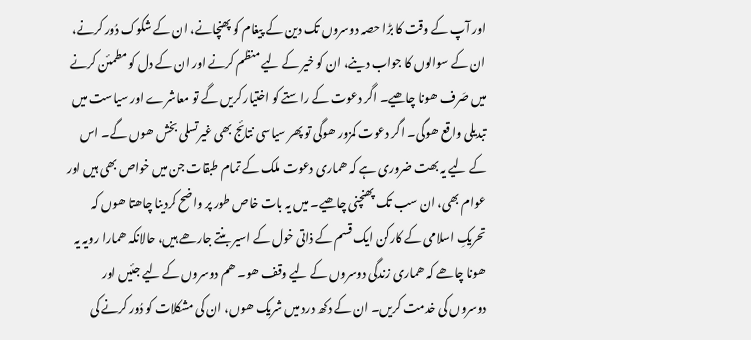اور آپ کے وقت کا بڑا حصہ دوسروں تک دین کے پیغام کو پھنچانے، ان کے شکوک دُور کرنے، ان کے سوالوں کا جواب دینے، ان کو خیر کے لیے منظم کرنے اور ان کے دل کو مطمئن کرنے میں صَرف ھونا چاھیے۔ اگر دعوت کے راستے کو اختیار کریں گے تو معاشرے اور سیاست میں تبدیلی واقع ھوگی۔ اگر دعوت کمزور ھوگی تو پھر سیاسی نتائج بھی غیرتسلی بخش ھوں گے۔ اس کے لیے یہ بھت ضروری ہے کہ ھماری دعوت ملک کے تمام طبقات جن میں خواص بھی ہیں اور عوام بھی، ان سب تک پھنچنی چاھیے۔ میں یہ بات خاص طور پر واضح کردینا چاھتا ھوں کہ تحریکِ اسلامی کے کارکن ایک قسم کے ذاتی خول کے اسیر بنتے جارھے ہیں، حالانکہ ھمارا رویہ یہ ھونا چاھے کہ ھماری زندگی دوسروں کے لیے وقف ھو۔ ھم دوسروں کے لیے جئیں اور دوسروں کی خدمت کریں۔ ان کے دکھ درد میں شریک ھوں، ان کی مشکلات کو دُور کرنے کی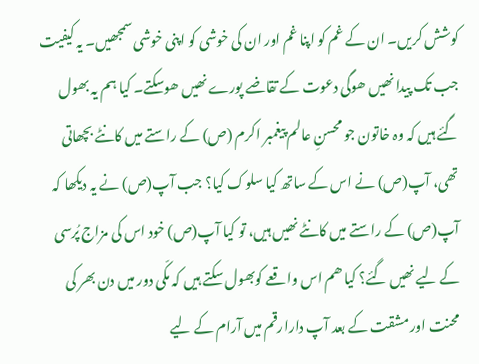کوشش کریں۔ ان کے غم کو اپنا غم اور ان کی خوشی کو اپنی خوشی سمجھیں۔ یہ کیفیت جب تک پیدا نھیں ھوگی دعوت کے تقاضے پورے نھیں ھوسکتے۔ کیا ہم یہ بھول گئے ہیں کہ وہ خاتون جو محسنِ عالم پیغمبر اکرم (ص) کے راستے میں کانٹے بچھاتی تھی، آپ(ص) نے اس کے ساتھ کیا سلوک کیا؟ جب آپ(ص) نے یہ دیکھا کہ آپ(ص) کے راستے میں کانٹے نھیں ہیں، تو کیا آپ(ص) خود اس کی مزاج پُرسی کے لیے نھیں گئے؟ کیا ھم اس واقعے کوبھول سکتے ہیں کہ مکّی دور میں دن بھر کی محنت اور مشقت کے بعد آپ دارارقم میں آرام کے لیے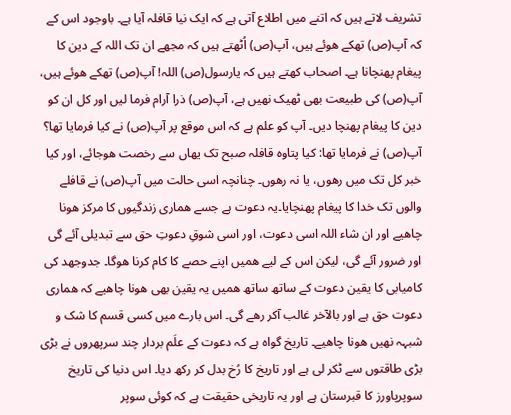تشریف لاتے ہیں کہ اتنے میں اطلاع آتی ہے کہ ایک نیا قافلہ آیا ہے۔ باوجود اس کے کہ آپ(ص) تھکے ھوئے ہیں، آپ(ص) اُٹھتے ہیں کہ مجھے ان تک اللہ کے دین کا پیغام پھنچانا ہے۔ اصحاب کھتے ہیں کہ یارسول(ص) اللہ! آپ(ص) تھکے ھوئے ہیں، آپ(ص) کی طبیعت بھی ٹھیک نھیں ہے، آپ(ص) ذرا آرام فرما لیں اور کل ان کو دین کا پیغام پھنچا دیں۔ آپ کو علم ہے کہ اس موقع پر آپ(ص) نے کیا فرمایا تھا؟ آپ(ص) نے فرمایا تھا: کیا پتاوہ قافلہ صبح تک یھاں سے رخصت ھوجائے، اور کیا خبر کل تک میں رھوں، یا نہ رھوں۔ چنانچہ اسی حالت میں آپ(ص) نے قافلے والوں تک خدا کا پیغام پھنچایا۔یہ دعوت ہے جسے ھماری زندگیوں کا مرکز ھونا چاھیے اور ان شاء اللہ اسی دعوت، اور اسی شوقِ دعوتِ حق سے تبدیلی آئے گی اور ضرور آئے گی، لیکن اس کے لیے ھمیں اپنے حصے کا کام کرنا ھوگا۔ جدوجھد کی کامیابی کا یقین دعوت کے ساتھ ساتھ ھمیں یہ یقین بھی ھونا چاھیے کہ ھماری دعوت حق ہے اور بالآخر غالب آکر رھے گی۔ اس بارے میں کسی قسم کا شک و شبہہ نھیں ھونا چاھیے۔ تاریخ گواہ ہے کہ دعوت کے علَم بردار چند سرپھروں نے بڑی بڑی طاقتوں سے ٹکر لی ہے اور تاریخ کا رُخ بدل کر رکھ دیا۔ اس دنیا کی تاریخ سوپرپاورز کا قبرستان ہے اور یہ تاریخی حقیقت ہے کہ کوئی سوپر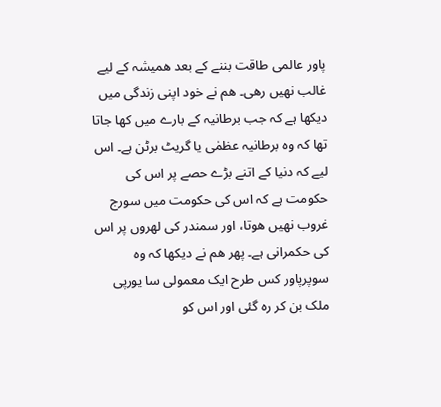پاور عالمی طاقت بننے کے بعد ھمیشہ کے لیے غالب نھیں رھی۔ ھم نے خود اپنی زندگی میں دیکھا ہے کہ جب برطانیہ کے بارے میں کھا جاتا تھا کہ وہ برطانیہ عظمٰی یا گریٹ برٹن ہے۔ اس لیے کہ دنیا کے اتنے بڑے حصے پر اس کی حکومت ہے کہ اس کی حکومت میں سورج غروب نھیں ھوتا، اور سمندر کی لھروں پر اس کی حکمرانی ہے۔ پھر ھم نے دیکھا کہ وہ سوپرپاور کس طرح ایک معمولی سا یورپی ملک بن کر رہ گئی اور اس کو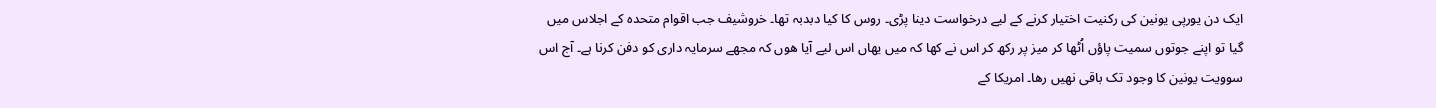ایک دن یورپی یونین کی رکنیت اختیار کرنے کے لیے درخواست دینا پڑی۔ روس کا کیا دبدبہ تھا۔ خروشیف جب اقوام متحدہ کے اجلاس میں گیا تو اپنے جوتوں سمیت پاؤں اُٹھا کر میز پر رکھ کر اس نے کھا کہ میں یھاں اس لیے آیا ھوں کہ مجھے سرمایہ داری کو دفن کرنا ہے۔ آج اس سوویت یونین کا وجود تک باقی نھیں رھا۔ امریکا کے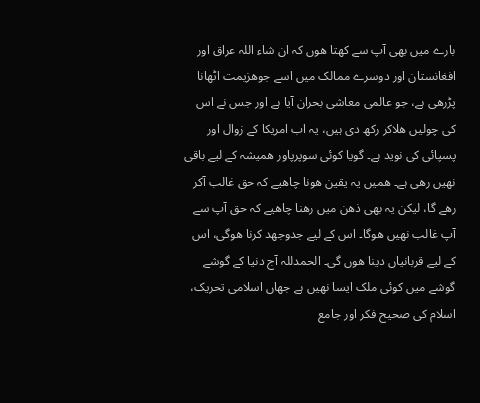بارے میں بھی آپ سے کھتا ھوں کہ ان شاء اللہ عراق اور افغانستان اور دوسرے ممالک میں اسے جوھزیمت اٹھانا پڑرھی ہے، جو عالمی معاشی بحران آیا ہے اور جس نے اس کی چولیں ھلاکر رکھ دی ہیں، یہ اب امریکا کے زوال اور پسپائی کی نوید ہے۔ گویا کوئی سوپرپاور ھمیشہ کے لیے باقی نھیں رھی ہے۔ ھمیں یہ یقین ھونا چاھیے کہ حق غالب آکر رھے گا، لیکن یہ بھی ذھن میں رھنا چاھیے کہ حق آپ سے آپ غالب نھیں ھوگا۔ اس کے لیے جدوجھد کرنا ھوگی، اس کے لیے قربانیاں دینا ھوں گی۔ الحمدللہ آج دنیا کے گوشے گوشے میں کوئی ملک ایسا نھیں ہے جھاں اسلامی تحریک، اسلام کی صحیح فکر اور جامع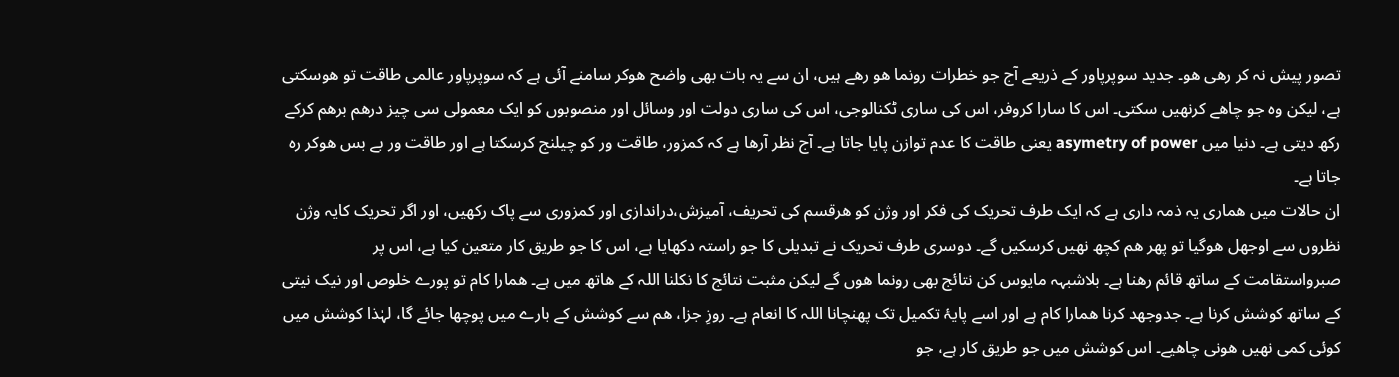تصور پیش نہ کر رھی ھو۔ جدید سوپرپاور کے ذریعے آج جو خطرات رونما ھو رھے ہیں، ان سے یہ بات بھی واضح ھوکر سامنے آئی ہے کہ سوپرپاور عالمی طاقت تو ھوسکتی ہے، لیکن وہ جو چاھے کرنھیں سکتی۔ اس کا سارا کروفر، اس کی ساری ٹکنالوجی، اس کی ساری دولت اور وسائل اور منصوبوں کو ایک معمولی سی چیز درھم برھم کرکے رکھ دیتی ہے۔ دنیا میں asymetry of power یعنی طاقت کا عدم توازن پایا جاتا ہے۔ آج نظر آرھا ہے کہ کمزور، طاقت ور کو چیلنج کرسکتا ہے اور طاقت ور بے بس ھوکر رہ جاتا ہے۔
ان حالات میں ھماری یہ ذمہ داری ہے کہ ایک طرف تحریک کی فکر اور وژن کو ھرقسم کی تحریف، آمیزش،دراندازی اور کمزوری سے پاک رکھیں، اور اگر تحریک کایہ وژن نظروں سے اوجھل ھوگیا تو پھر ھم کچھ نھیں کرسکیں گے۔ دوسری طرف تحریک نے تبدیلی کا جو راستہ دکھایا ہے، اس کا جو طریق کار متعین کیا ہے، اس پر صبرواستقامت کے ساتھ قائم رھنا ہے۔ بلاشبہہ مایوس کن نتائج بھی رونما ھوں گے لیکن مثبت نتائج کا نکلنا اللہ کے ھاتھ میں ہے۔ ھمارا کام تو پورے خلوص اور نیک نیتی کے ساتھ کوشش کرنا ہے۔ جدوجھد کرنا ھمارا کام ہے اور اسے پایۂ تکمیل تک پھنچانا اللہ کا انعام ہے۔ روزِ جزا، ھم سے کوشش کے بارے میں پوچھا جائے گا، لہٰذا کوشش میں کوئی کمی نھیں ھونی چاھیے۔ اس کوشش میں جو طریق کار ہے، جو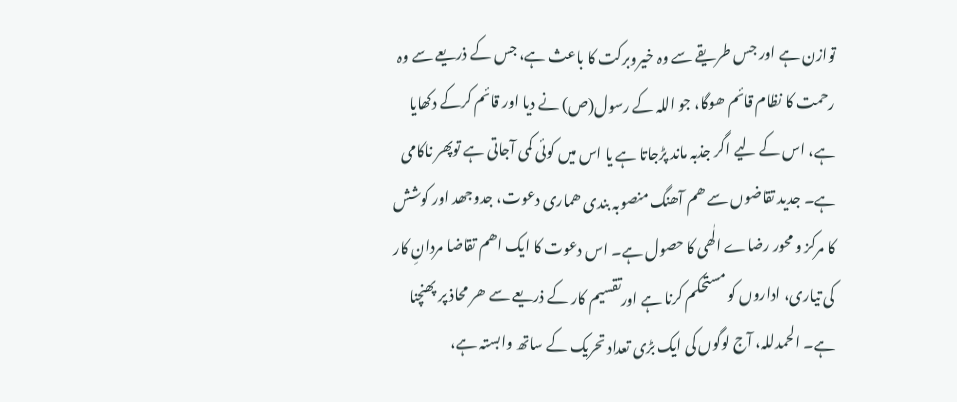توازن ہے اور جس طریقے سے وہ خیروبرکت کا باعث ہے، جس کے ذریعے سے وہ رحمت کا نظام قائم ھوگا، جو اللہ کے رسول(ص) نے دیا اور قائم کرکے دکھایا ہے، اس کے لیے اگر جذبہ ماند پڑجاتا ہے یا اس میں کوئی کمی آجاتی ہے توپھر ناکامی ہے۔ جدید تقاضوں سے ھم آھنگ منصوبہ بندی ھماری دعوت، جدوجھد اور کوشش کا مرکز و محور رضاے الٰھی کا حصول ہے۔ اس دعوت کا ایک اھم تقاضا مردانِ کار کی تیاری، اداروں کو مستحکم کرنا ہے اورتقسیم کار کے ذریعے سے ھر محاذ پر پھنچنا ہے۔ الحمدللہ، آج لوگوں کی ایک بڑی تعداد تحریک کے ساتھ وابستہ ہے،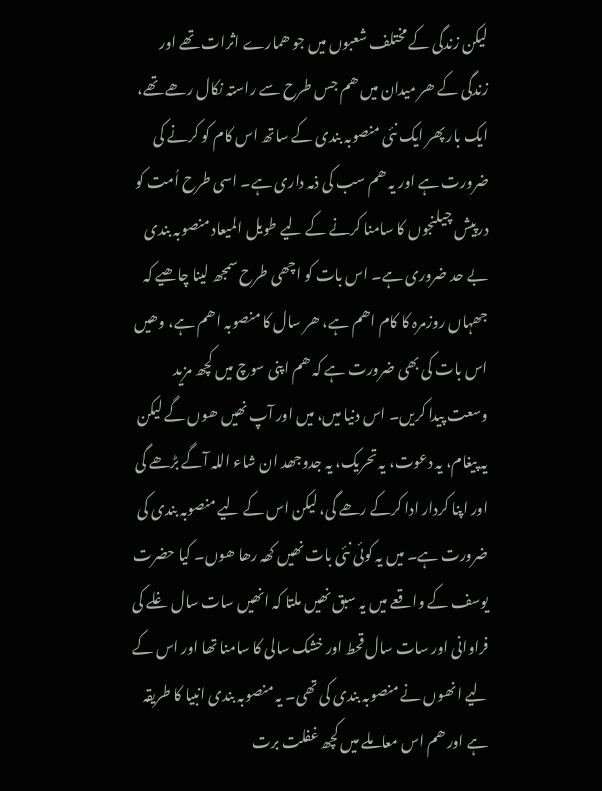لیکن زندگی کے مختلف شعبوں میں جو ھمارے اثرات تھے اور زندگی کے ھر میدان میں ھم جس طرح سے راستہ نکال رھے تھے، ایک بار پھر ایک نئی منصوبہ بندی کے ساتھ اس کام کو کرنے کی ضرورت ہے اور یہ ھم سب کی ذمہ داری ہے۔ اسی طرح اُمت کو درپیش چیلنجوں کا سامنا کرنے کے لیے طویل المیعاد منصوبہ بندی بے حد ضروری ہے۔ اس بات کو اچھی طرح سمجھ لینا چاھیے کہ جھہاں روزمرہ کا کام اھم ہے، ھر سال کا منصوبہ اھم ہے، وھیں اس بات کی بھی ضرورت ہے کہ ھم اپنی سوچ میں کچھ مزید وسعت پیدا کریں۔ اس دنیا میں، میں اور آپ نھیں ھوں گے لیکن یہ پیغام، یہ دعوت، یہ تحریک، یہ جدوجھد ان شاء اللہ آگے بڑھے گی اور اپنا کردار ادا کرکے رھے گی، لیکن اس کے لیے منصوبہ بندی کی ضرورت ہے۔ میں یہ کوئی نئی بات نھیں کھہ رھا ھوں۔ کیا حضرت یوسف کے واقعے میں یہ سبق نھیں ملتا کہ انھیں سات سال غلے کی فراوانی اور سات سال قحط اور خشک سالی کا سامنا تھا اور اس کے لیے انھوں نے منصوبہ بندی کی تھی۔ یہ منصوبہ بندی انبیا کا طریقہ ہے اور ھم اس معاملے میں کچھ غفلت برت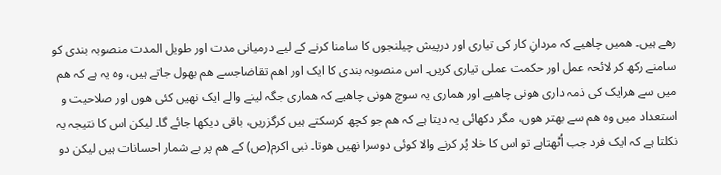رھے ہیں۔ ھمیں چاھیے کہ مردانِ کار کی تیاری اور درپیش چیلنجوں کا سامنا کرنے کے لیے درمیانی مدت اور طویل المدت منصوبہ بندی کو سامنے رکھ کر لائحہ عمل اور حکمت عملی تیاری کریں۔ اس منصوبہ بندی کا ایک اور اھم تقاضاجسے ھم بھول جاتے ہیں، وہ یہ ہے کہ ھم میں سے ھرایک کی ذمہ داری ھونی چاھیے اور ھماری یہ سوچ ھونی چاھیے کہ ھماری جگہ لینے والے ایک نھیں کئی ھوں اور صلاحیت و استعداد میں وہ ھم سے بھتر ھوں، مگر دکھائی یہ دیتا ہے کہ ھم جو کچھ کرسکتے ہیں کرگزریں، باقی دیکھا جائے گا۔ لیکن اس کا نتیجہ یہ نکلتا ہے کہ ایک فرد جب اُٹھتاہے تو اس کا خلا پُر کرنے والا کوئی دوسرا نھیں ھوتا۔ نبی اکرم(ص) کے ھم پر بے شمار احسانات ہیں لیکن دو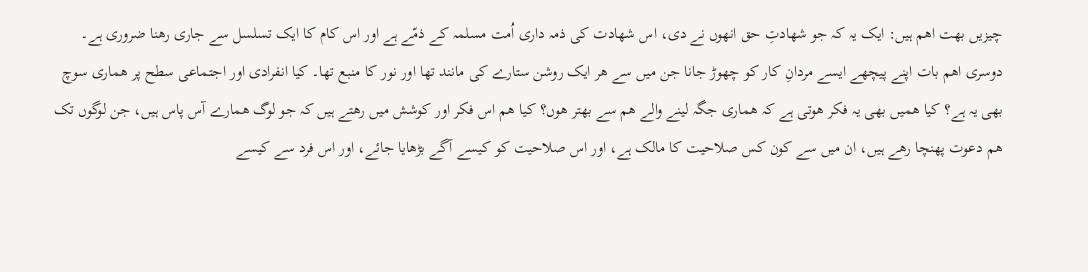چیزیں بھت اھم ہیں: ایک یہ کہ جو شھادتِ حق انھوں نے دی، اس شھادت کی ذمہ داری اُمت مسلمہ کے ذمّے ہے اور اس کام کا ایک تسلسل سے جاری رھنا ضروری ہے۔ دوسری اھم بات اپنے پیچھے ایسے مردانِ کار کو چھوڑ جانا جن میں سے ھر ایک روشن ستارے کی مانند تھا اور نور کا منبع تھا۔ کیا انفرادی اور اجتماعی سطح پر ھماری سوچ بھی یہ ہے؟ کیا ھمیں بھی یہ فکر ھوتی ہے کہ ھماری جگہ لینے والے ھم سے بھتر ھوں؟ کیا ھم اس فکر اور کوشش میں رھتے ہیں کہ جو لوگ ھمارے آس پاس ہیں، جن لوگوں تک ھم دعوت پھنچا رھے ہیں، ان میں سے کون کس صلاحیت کا مالک ہے، اور اس صلاحیت کو کیسے آگے بڑھایا جائے، اور اس فرد سے کیسے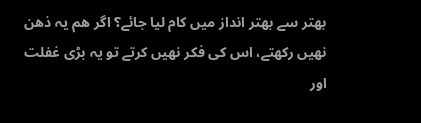بھتر سے بھتر انداز میں کام لیا جائے؟ اگر ھم یہ ذھن نھیں رکھتے، اس کی فکر نھیں کرتے تو یہ بڑی غفلت اور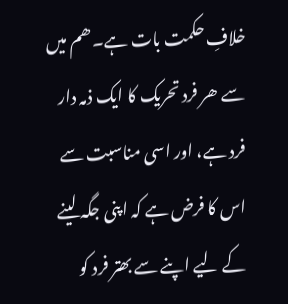خلافِ حکمت بات ہے۔ ھم میں سے ھر فرد تحریک کا ایک ذمہ دار فرد ہے، اور اسی مناسبت سے اس کا فرض ہے کہ اپنی جگہ لینے کے لیے اپنے سے بھتر فرد کو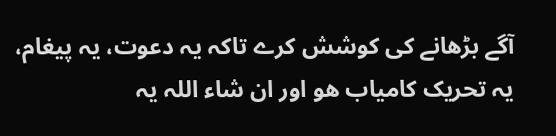آگے بڑھانے کی کوشش کرے تاکہ یہ دعوت، یہ پیغام، یہ تحریک کامیاب ھو اور ان شاء اللہ یہ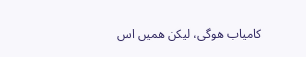کامیاب ھوگی، لیکن ھمیں اس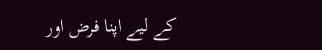کے لیے اپنا فرض اور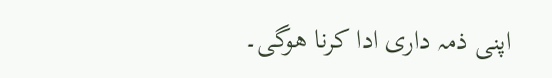اپنی ذمہ داری ادا کرنا ھوگی۔